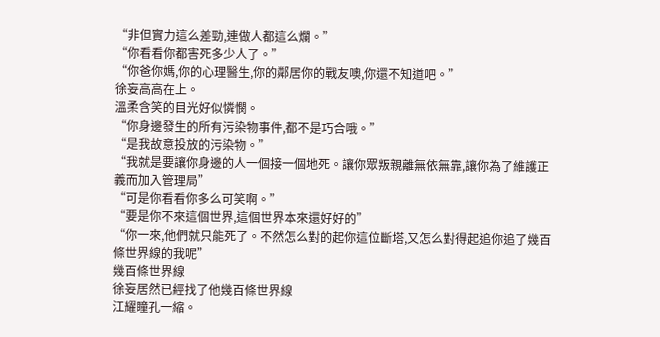“非但實力這么差勁,連做人都這么爛。”
“你看看你都害死多少人了。”
“你爸你媽,你的心理醫生,你的鄰居你的戰友噢,你還不知道吧。”
徐妄高高在上。
溫柔含笑的目光好似憐憫。
“你身邊發生的所有污染物事件,都不是巧合哦。”
“是我故意投放的污染物。”
“我就是要讓你身邊的人一個接一個地死。讓你眾叛親離無依無靠,讓你為了維護正義而加入管理局”
“可是你看看你多么可笑啊。”
“要是你不來這個世界,這個世界本來還好好的”
“你一來,他們就只能死了。不然怎么對的起你這位斷塔,又怎么對得起追你追了幾百條世界線的我呢”
幾百條世界線
徐妄居然已經找了他幾百條世界線
江耀瞳孔一縮。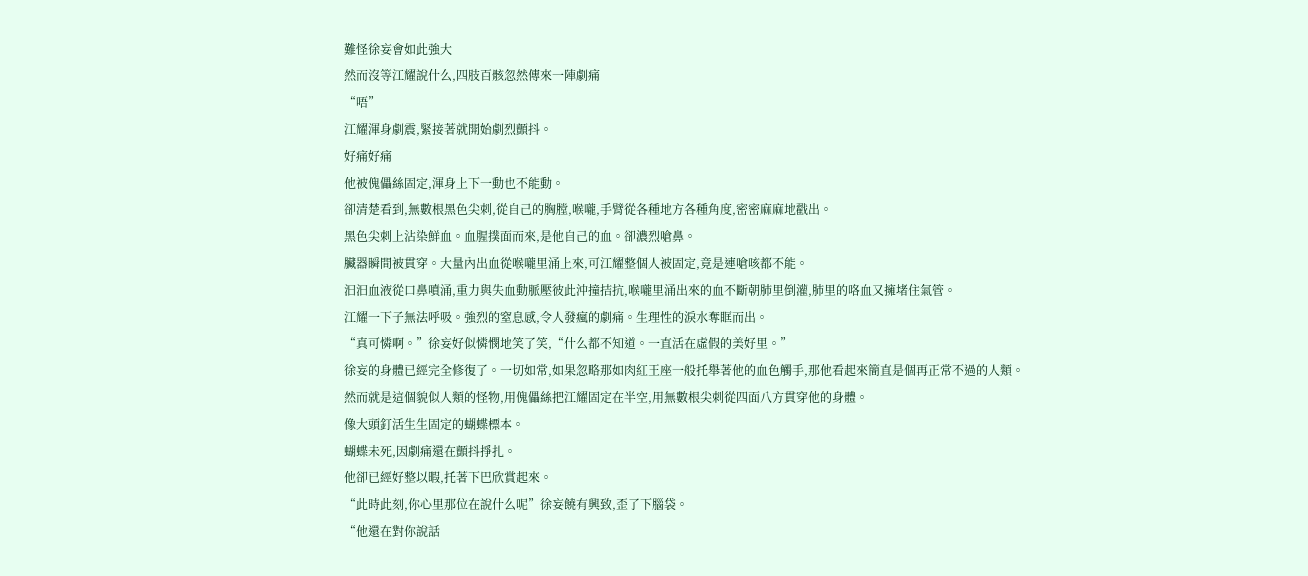難怪徐妄會如此強大
然而沒等江耀說什么,四肢百骸忽然傳來一陣劇痛
“唔”
江耀渾身劇震,緊接著就開始劇烈顫抖。
好痛好痛
他被傀儡絲固定,渾身上下一動也不能動。
卻清楚看到,無數根黑色尖刺,從自己的胸膛,喉嚨,手臂從各種地方各種角度,密密麻麻地戳出。
黑色尖刺上沾染鮮血。血腥撲面而來,是他自己的血。卻濃烈嗆鼻。
臟器瞬間被貫穿。大量內出血從喉嚨里涌上來,可江耀整個人被固定,竟是連嗆咳都不能。
汩汩血液從口鼻噴涌,重力與失血動脈壓彼此沖撞拮抗,喉嚨里涌出來的血不斷朝肺里倒灌,肺里的咯血又擁堵住氣管。
江耀一下子無法呼吸。強烈的窒息感,令人發瘋的劇痛。生理性的淚水奪眶而出。
“真可憐啊。”徐妄好似憐憫地笑了笑,“什么都不知道。一直活在虛假的美好里。”
徐妄的身體已經完全修復了。一切如常,如果忽略那如肉紅王座一般托舉著他的血色觸手,那他看起來簡直是個再正常不過的人類。
然而就是這個貌似人類的怪物,用傀儡絲把江耀固定在半空,用無數根尖刺從四面八方貫穿他的身體。
像大頭釘活生生固定的蝴蝶標本。
蝴蝶未死,因劇痛還在顫抖掙扎。
他卻已經好整以暇,托著下巴欣賞起來。
“此時此刻,你心里那位在說什么呢”徐妄饒有興致,歪了下腦袋。
“他還在對你說話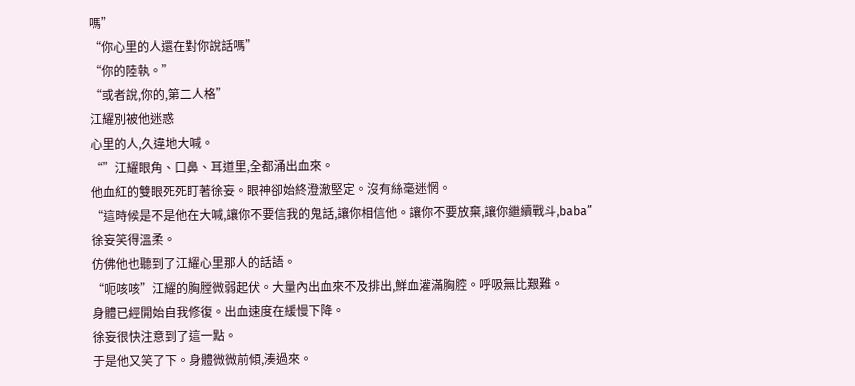嗎”
“你心里的人還在對你說話嗎”
“你的陸執。”
“或者說,你的,第二人格”
江耀別被他迷惑
心里的人,久違地大喊。
“”江耀眼角、口鼻、耳道里,全都涌出血來。
他血紅的雙眼死死盯著徐妄。眼神卻始終澄澈堅定。沒有絲毫迷惘。
“這時候是不是他在大喊,讓你不要信我的鬼話,讓你相信他。讓你不要放棄,讓你繼續戰斗,baba”
徐妄笑得溫柔。
仿佛他也聽到了江耀心里那人的話語。
“呃咳咳”江耀的胸膛微弱起伏。大量內出血來不及排出,鮮血灌滿胸腔。呼吸無比艱難。
身體已經開始自我修復。出血速度在緩慢下降。
徐妄很快注意到了這一點。
于是他又笑了下。身體微微前傾,湊過來。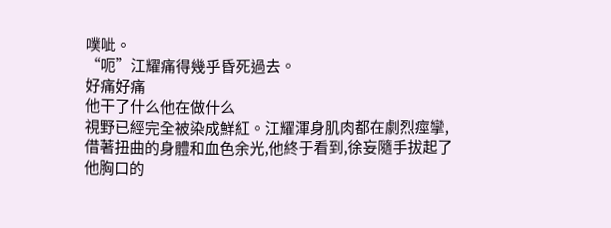噗呲。
“呃”江耀痛得幾乎昏死過去。
好痛好痛
他干了什么他在做什么
視野已經完全被染成鮮紅。江耀渾身肌肉都在劇烈痙攣,借著扭曲的身體和血色余光,他終于看到,徐妄隨手拔起了他胸口的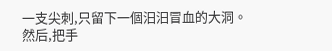一支尖刺,只留下一個汩汩冒血的大洞。
然后,把手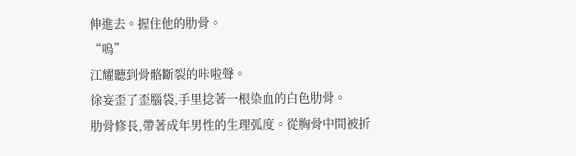伸進去。握住他的肋骨。
“嗚”
江耀聽到骨骼斷裂的咔啦聲。
徐妄歪了歪腦袋,手里捻著一根染血的白色肋骨。
肋骨修長,帶著成年男性的生理弧度。從胸骨中間被折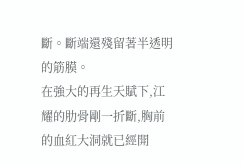斷。斷端還殘留著半透明的筋膜。
在強大的再生天賦下,江耀的肋骨剛一折斷,胸前的血紅大洞就已經開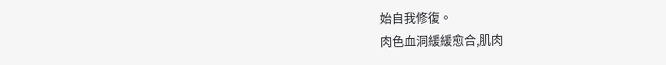始自我修復。
肉色血洞緩緩愈合,肌肉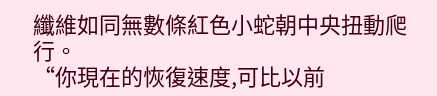纖維如同無數條紅色小蛇朝中央扭動爬行。
“你現在的恢復速度,可比以前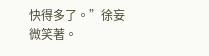快得多了。”徐妄微笑著。